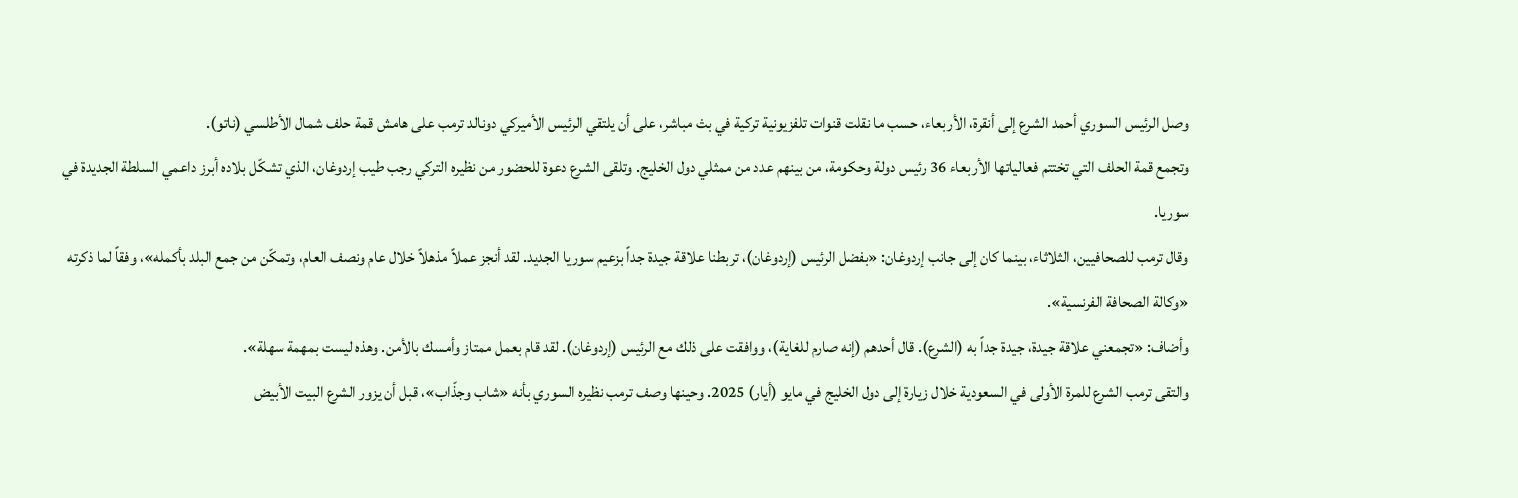وصل الرئيس السوري أحمد الشرع إلى أنقرة، الأربعاء، حسب ما نقلت قنوات تلفزيونية تركية في بث مباشر، على أن يلتقي الرئيس الأميركي دونالد ترمب على هامش قمة حلف شمال الأطلسي (ناتو).
وتجمع قمة الحلف التي تختتم فعالياتها الأربعاء 36 رئيس دولة وحكومة، من بينهم عدد من ممثلي دول الخليج. وتلقى الشرع دعوة للحضور من نظيره التركي رجب طيب إردوغان، الذي تشكّل بلاده أبرز داعمي السلطة الجديدة في سوريا.
وقال ترمب للصحافيين، الثلاثاء، بينما كان إلى جانب إردوغان: «بفضل الرئيس (إردوغان)، تربطنا علاقة جيدة جداً بزعيم سوريا الجديد. لقد أنجز عملاً مذهلاً خلال عام ونصف العام، وتمكّن من جمع البلد بأكمله»، وفقاً لما ذكرته «وكالة الصحافة الفرنسية».
وأضاف: «تجمعني علاقة جيدة، جيدة جداً به (الشرع). قال أحدهم (إنه صارم للغاية)، ووافقت على ذلك مع الرئيس (إردوغان). لقد قام بعمل ممتاز وأمسك بالأمن. وهذه ليست بمهمة سهلة».
والتقى ترمب الشرع للمرة الأولى في السعودية خلال زيارة إلى دول الخليج في مايو (أيار) 2025. وحينها وصف ترمب نظيره السوري بأنه «شاب وجذّاب»، قبل أن يزور الشرع البيت الأبيض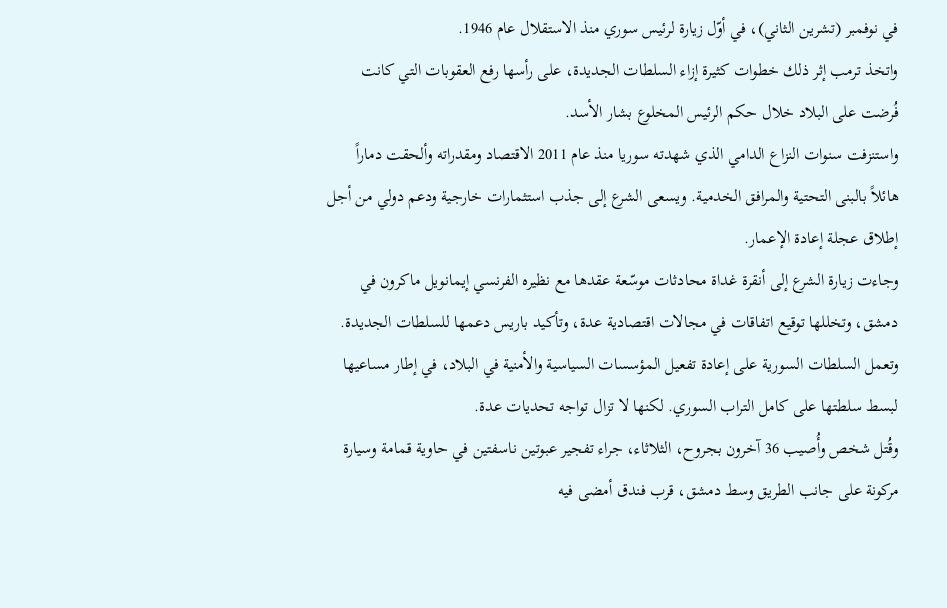في نوفمبر (تشرين الثاني)، في أوّل زيارة لرئيس سوري منذ الاستقلال عام 1946.
واتخذ ترمب إثر ذلك خطوات كثيرة إزاء السلطات الجديدة، على رأسها رفع العقوبات التي كانت فُرضت على البلاد خلال حكم الرئيس المخلوع بشار الأسد.
واستنزفت سنوات النزاع الدامي الذي شهدته سوريا منذ عام 2011 الاقتصاد ومقدراته وألحقت دماراً هائلاً بالبنى التحتية والمرافق الخدمية. ويسعى الشرع إلى جذب استثمارات خارجية ودعم دولي من أجل إطلاق عجلة إعادة الإعمار.
وجاءت زيارة الشرع إلى أنقرة غداة محادثات موسّعة عقدها مع نظيره الفرنسي إيمانويل ماكرون في دمشق، وتخللها توقيع اتفاقات في مجالات اقتصادية عدة، وتأكيد باريس دعمها للسلطات الجديدة.
وتعمل السلطات السورية على إعادة تفعيل المؤسسات السياسية والأمنية في البلاد، في إطار مساعيها لبسط سلطتها على كامل التراب السوري. لكنها لا تزال تواجه تحديات عدة.
وقُتل شخص وأُصيب 36 آخرون بجروح، الثلاثاء، جراء تفجير عبوتين ناسفتين في حاوية قمامة وسيارة مركونة على جانب الطريق وسط دمشق، قرب فندق أمضى فيه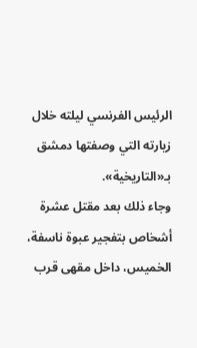الرئيس الفرنسي ليلته خلال زيارته التي وصفتها دمشق بـ«التاريخية».
وجاء ذلك بعد مقتل عشرة أشخاص بتفجير عبوة ناسفة، الخميس، داخل مقهى قرب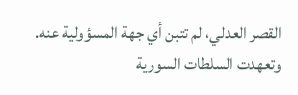القصر العدلي، لم تتبن أي جهة المسؤولية عنه. وتعهدت السلطات السورية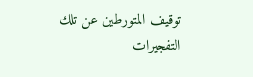توقيف المتورطين عن تلك التفجيرات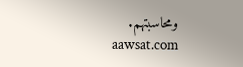ومحاسبتهم.
aawsat.com